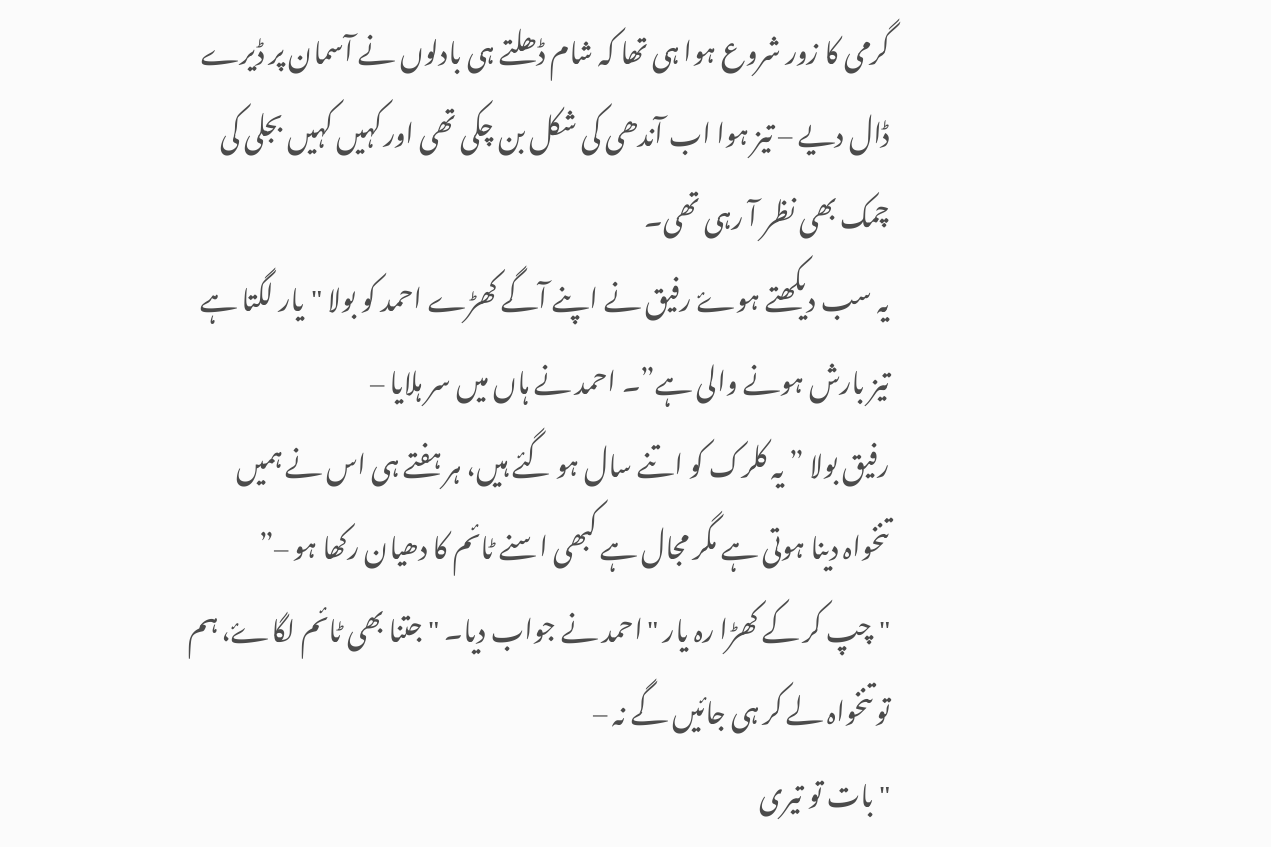گرمی کا زور شروع ہوا ہی تھا کہ شام ڈھلتے ہی بادلوں نے آسمان پر ڈیرے ڈال دیے – تیز ہوا اب آندھی کی شکل بن چکی تھی اور کہیں کہیں بجلی کی چمک بھی نظر آ رہی تھی۔
یہ سب دیکھتے ہوۓ رفیق نے اپنے آگے کھڑے احمد کو بولا "یار لگتا ہے تیز بارش ہونے والی ہے”۔ احمد نے ہاں میں سر ہلایا –
رفیق بولا ” یہ کلرک کو اتنے سال ہو گئے ہیں، ہر ہفتے ہی اس نے ہمیں تنخواہ دینا ہوتی ہے مگر مجال ہے کبھی اسنے ٹائم کا دھیان رکھا ہو –”
"چپ کر کے کھڑا رہ یار "احمد نے جواب دیا۔ "جتنا بھی ٹائم لگاۓ، ہم تو تنخواہ لے کر ہی جائیں گے نہ –
"بات تو تیری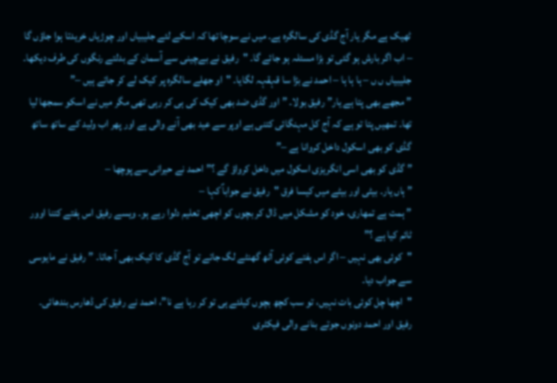ٹھیک ہے مگر یار آج گڈی کی سالگرہ ہے۔ میں نے سوچا تھا کہ اسکے لئے جلیبیاں اور چوڑیاں خریدتا ہوا جاؤں گا – اب اگر بارش ہو گئی تو بڑا مسئلہ ہو جائے گا۔ "رفیق نے بےچینی سے آسمان کے بدلتے رنگوں کی طرف دیکھا۔
جلیبیاں ں ں – ہا ہا ہا – احمد نے بڑا سا قہقہہ لگایا۔ "او جھلے سالگرہ پر کیک لے کر جاتے ہیں –”
” مجھے بھی پتا ہے یار” رفیق بولا۔ ” اور گڈی ضد بھی کیک کی ہی کر رہی تھی مگر میں نے اسکو سمجھا لیا تھا۔ تمھیں پتا تو ہے کہ آج کل مہنگائی کتنی ہے اوپر سے عید بھی آنے والی ہے اور پھر اب ولید کے ساتھ ساتھ گڈی کو بھی اسکول داخل کروانا ہے –”
” گڈی کو بھی اسی انگریزی اسکول میں داخل کرواؤ گے ؟” احمد نے حیرانی سے پوچھا –
” ہاں یار۔ بیٹی اور بیٹے میں کیسا فرق "رفیق نے جواباؑ کہا –
” ہمت ہے تمھاری، خود کو مشکل میں ڈال کر بچوں کو اچھی تعلیم دلوا رہے ہو۔ ویسے رفیق اس ہفتے کتنا اوور ٹائم کیا ہے ؟”
"کوئی بھی نہیں – اگر اس ہفتے کوئی آٹھ گھنٹے لگ جاتے تو آج گڈی کا کیک بھی آ جاتا۔ ” رفیق نے مایوسی سے جواب دیا۔
"اچھا چل کوئی بات نہیں، تو سب کچھ بچوں کیلئے ہی تو کر رہا ہے نا”، احمد نے رفیق کی ڈھارس بندھائی۔
رفیق اور احمد دونوں جوتے بنانے والی فیکٹری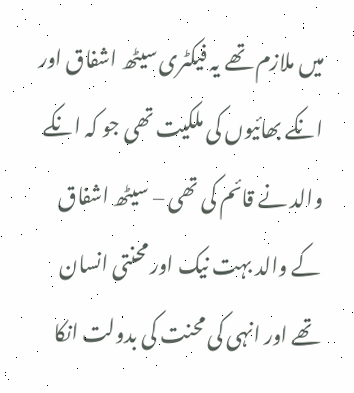میں ملازم تھے یہ فیکٹری سیٹھ اشفاق اور انکے بھائیوں کی ملکیت تھی جو کہ انکے والد نے قائم کی تھی – سیٹھ اشفاق کے والد بہت نیک اور محنتی انسان تھے اور انہی کی محنت کی بدولت انکا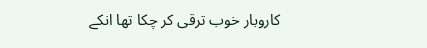کاروبار خوب ترقی کر چکا تھا انکے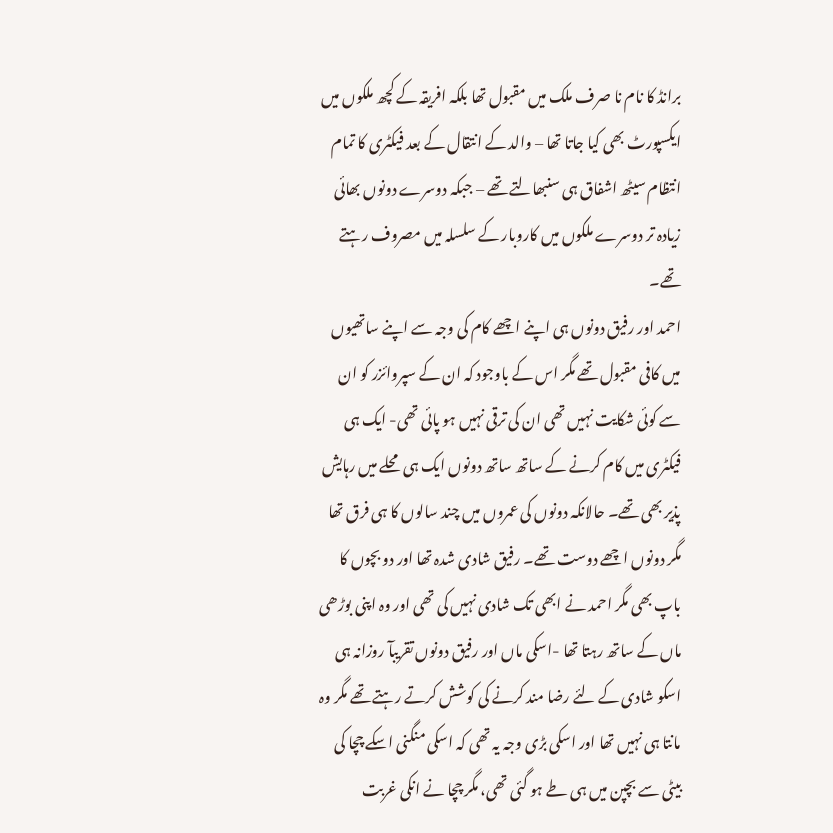برانڈ کا نام نا صرف ملک میں مقبول تھا بلکہ افریقہ کے کچھ ملکوں میں ایکسپورٹ بھی کیا جاتا تھا – والد کے انتقال کے بعد فیکٹری کا تمام انتظام سیٹھ اشفاق ہی سنبھالتے تھے – جبکہ دوسرے دونوں بھائی زیادہ تر دوسرے ملکوں میں کاروبار کے سلسلہ میں مصروف رہتے تھے۔
احمد اور رفیق دونوں ہی اپنے اچھے کام کی وجہ سے اپنے ساتھیوں میں کافی مقبول تھے مگر اس کے باوجود کہ ان کے سپروائزر کو ان سے کوئی شکایت نہیں تھی ان کی ترقی نہیں ہو پائی تھی- ایک ہی فیکٹری میں کام کرنے کے ساتھ ساتھ دونوں ایک ہی محلے میں رہایش پذیر بھی تھے۔ حالانکہ دونوں کی عمروں میں چند سالوں کا ہی فرق تھا مگر دونوں اچھے دوست تھے۔ رفیق شادی شدہ تھا اور دو بچوں کا باپ بھی مگر احمد نے ابھی تک شادی نہیں کی تھی اور وہ اپنی بوڑھی ماں کے ساتھ رہتا تھا -اسکی ماں اور رفیق دونوں تقریبآ روزانہ ہی اسکو شادی کے لئے رضا مند کرنے کی کوشش کرتے رہتے تھے مگر وہ مانتا ہی نہیں تھا اور اسکی بڑی وجہ یہ تھی کہ اسکی منگنی اسکے چچا کی بیٹی سے بچپن میں ہی طے ہو گئی تھی، مگر چچا نے انکی غربت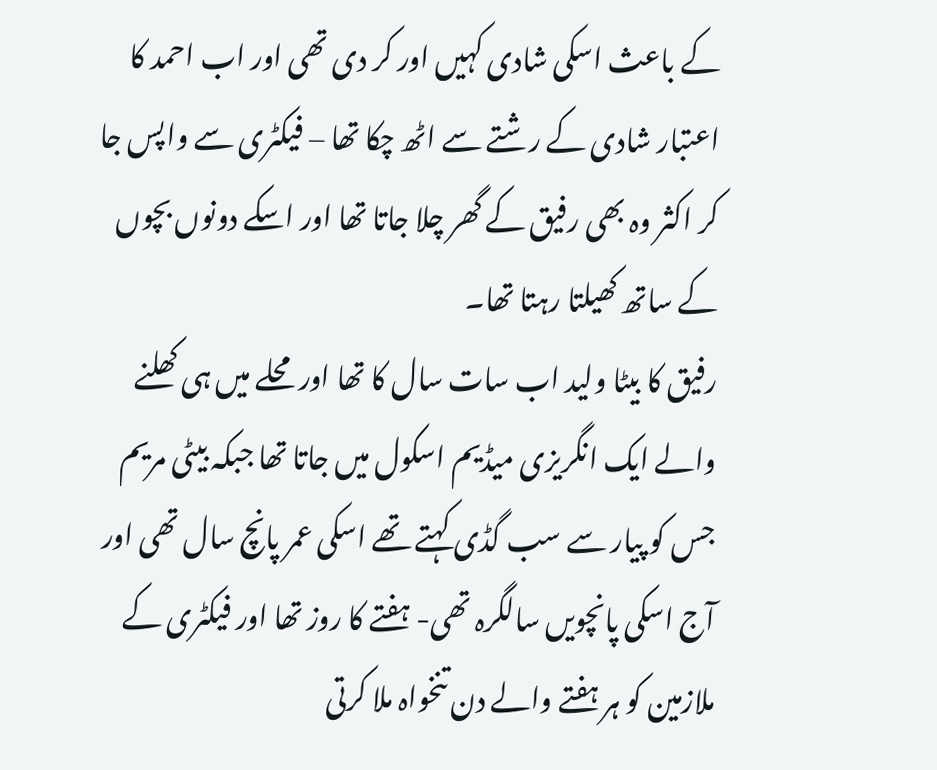کے باعث اسکی شادی کہیں اور کر دی تھی اور اب احمد کا اعتبار شادی کے رشتے سے اٹھ چکا تھا – فیکٹری سے واپس جا کر اکثر وہ بھی رفیق کے گھر چلا جاتا تھا اور اسکے دونوں بچوں کے ساتھ کھیلتا رہتا تھا۔
رفیق کا بیٹا ولید اب سات سال کا تھا اور محلے میں ہی کھلنے والے ایک انگریزی میڈیم اسکول میں جاتا تھا جبکہ بیٹی مریم جس کو پیار سے سب گڈی کہتے تھے اسکی عمر پانچ سال تھی اور آج اسکی پانچویں سالگرہ تھی- ہفتے کا روز تھا اور فیکٹری کے ملازمین کو ہر ہفتے والے دن تنخواہ ملا کرتی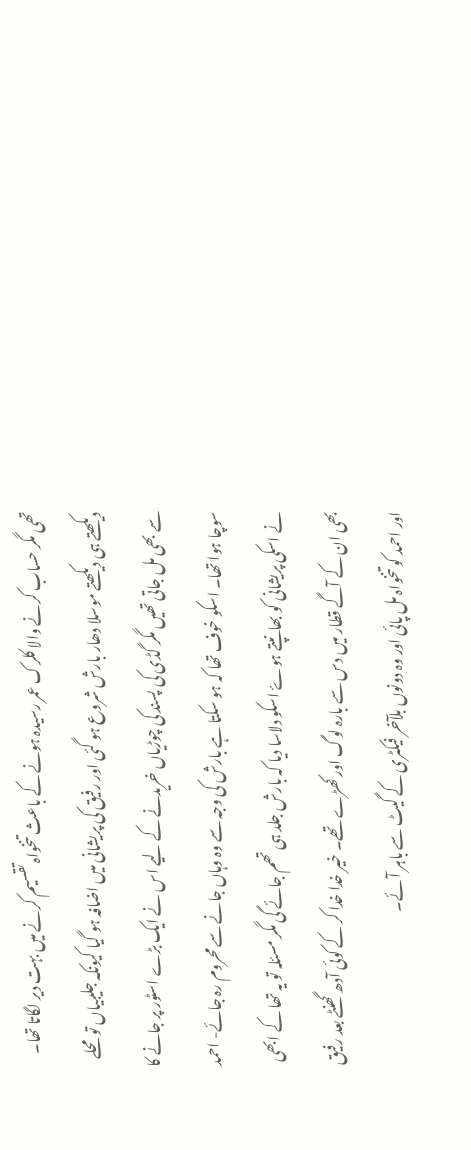تھی مگر حساب کرنے والا کلرک عمر رسیدہ ہونے کے باعث تنخواہ تقسیم کرنے میں بہت دیر لگاتا تھا۔
دیکھتے ہی دیکھتے موسلا دھار بارش شروع ہو گئی اور رفیق کی پریشانی میں اضافہ ہو گیا کیونکہ جلیبیاں تو محلے سے بھی مل جاتی تھیں مگر گڈی کی پسند کی چوڑیاں خریدنے کے لیے اس نے ایک بڑے اسٹور پر جانے کا سوچا ہوا تھا۔ اسکو خوف تھا کہ ہو سکتا ہے بارش کی وجہ سے وہ وہاں جانے سے محروم رہ جائے- احمد نے اسکی پریشانی کو بھانپتے ہوۓ اسکو دلاسا دیا کہ بارش جلد ہی تھم جائے گی مگر مسئلہ تو یہ تھا کے ابھی بھی ان کے آگے قطار میں دس سے بارہ لوگ اور کھڑے تھے۔ خیر خدا خدا کر کے کوئی آدھ گھنٹے بعد رفیق اور احمد کو تنخواہ مل پائی اور وہ دونوں بلآخر فیکٹری کے گیٹ سے باہر آئے۔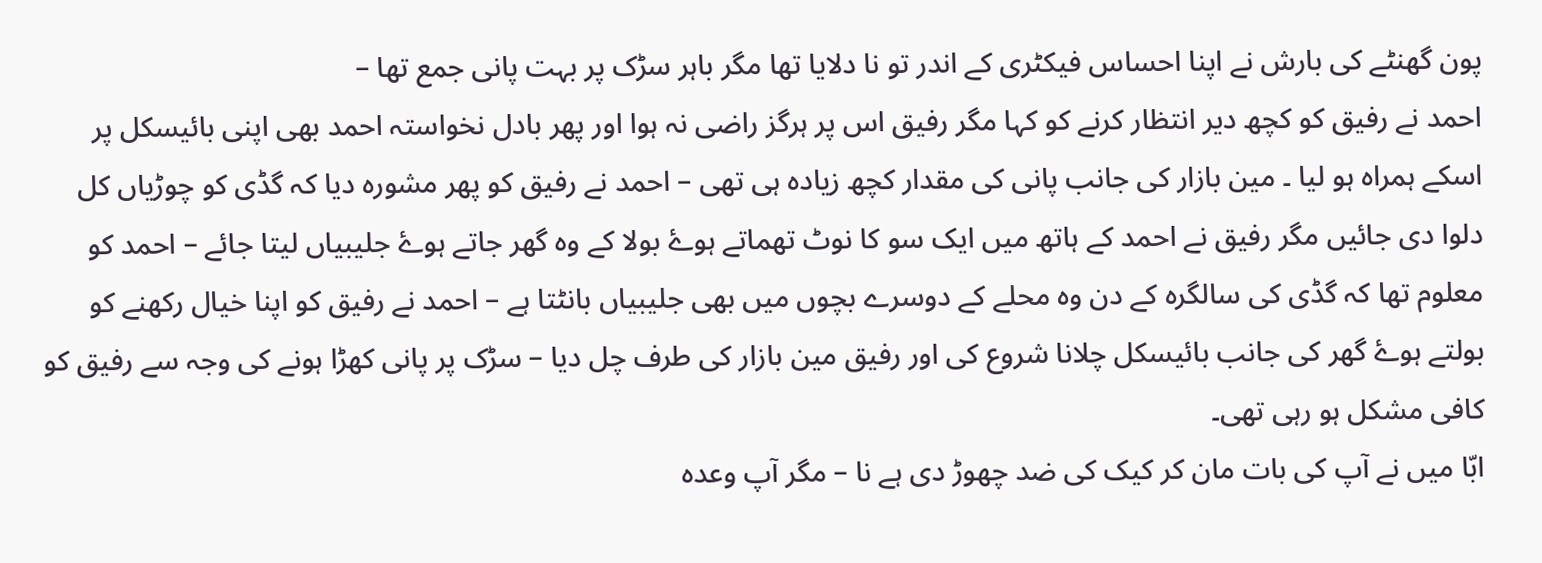پون گھنٹے کی بارش نے اپنا احساس فیکٹری کے اندر تو نا دلایا تھا مگر باہر سڑک پر بہت پانی جمع تھا –
احمد نے رفیق کو کچھ دیر انتظار کرنے کو کہا مگر رفیق اس پر ہرگز راضی نہ ہوا اور پھر بادل نخواستہ احمد بھی اپنی بائیسکل پر اسکے ہمراہ ہو لیا ۔ مین بازار کی جانب پانی کی مقدار کچھ زیادہ ہی تھی – احمد نے رفیق کو پھر مشورہ دیا کہ گڈی کو چوڑیاں کل دلوا دی جائیں مگر رفیق نے احمد کے ہاتھ میں ایک سو کا نوٹ تھماتے ہوۓ بولا کے وہ گھر جاتے ہوۓ جلیبیاں لیتا جائے – احمد کو معلوم تھا کہ گڈی کی سالگرہ کے دن وہ محلے کے دوسرے بچوں میں بھی جلیبیاں بانٹتا ہے – احمد نے رفیق کو اپنا خیال رکھنے کو بولتے ہوۓ گھر کی جانب بائیسکل چلانا شروع کی اور رفیق مین بازار کی طرف چل دیا – سڑک پر پانی کھڑا ہونے کی وجہ سے رفیق کو کافی مشکل ہو رہی تھی۔
ابّا میں نے آپ کی بات مان کر کیک کی ضد چھوڑ دی ہے نا – مگر آپ وعدہ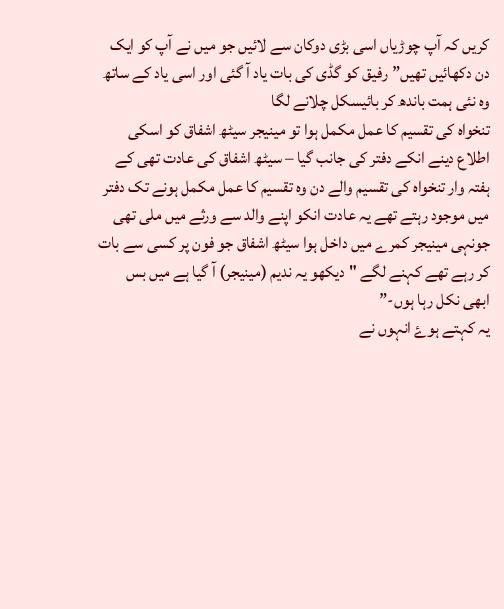کریں کہ آپ چوڑیاں اسی بڑی دوکان سے لائیں جو میں نے آپ کو ایک دن دکھائیں تھیں” رفیق کو گڈی کی بات یاد آ گئی اور اسی یاد کے ساتھ وہ نئی ہمت باندھ کر بائیسکل چلانے لگا
تنخواہ کی تقسیم کا عمل مکمل ہوا تو مینیجر سیٹھ اشفاق کو اسکی اطلاع دینے انکے دفتر کی جانب گیا – سیٹھ اشفاق کی عادت تھی کے ہفتہ وار تنخواہ کی تقسیم والے دن وہ تقسیم کا عمل مکمل ہونے تک دفتر میں موجود رہتے تھے یہ عادت انکو اپنے والد سے ورثے میں ملی تھی جونہی مینیجر کمرے میں داخل ہوا سیٹھ اشفاق جو فون پر کسی سے بات کر رہے تھے کہنے لگے "دیکھو یہ ندیم (مینیجر) آ گیا ہے میں بس ابھی نکل رہا ہوں-”
یہ کہتے ہوۓ انہوں نے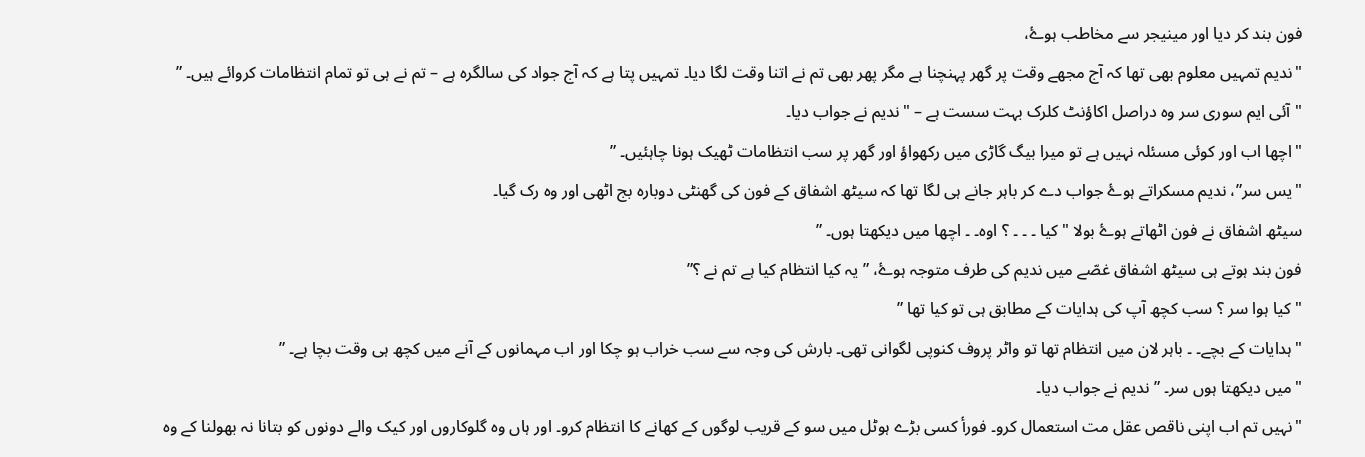فون بند کر دیا اور مینیجر سے مخاطب ہوۓ،
"ندیم تمہیں معلوم بھی تھا کہ آج مجھے وقت پر گھر پہنچنا ہے مگر پھر بھی تم نے اتنا وقت لگا دیا۔ تمہیں پتا ہے کہ آج جواد کی سالگرہ ہے – تم نے ہی تو تمام انتظامات کروائے ہیں۔ ”
"آئی ایم سوری سر وہ دراصل اکاؤنٹ کلرک بہت سست ہے – "ندیم نے جواب دیا۔
"اچھا اب اور کوئی مسئلہ نہیں ہے تو میرا بیگ گاڑی میں رکھواؤ اور گھر پر سب انتظامات ٹھیک ہونا چاہئیں۔ ”
"یس سر”، ندیم مسکراتے ہوۓ جواب دے کر باہر جانے ہی لگا تھا کہ سیٹھ اشفاق کے فون کی گھنٹی دوبارہ بج اٹھی اور وہ رک گیا۔
سیٹھ اشفاق نے فون اٹھاتے ہوۓ بولا "کیا ۔ ۔ ۔ ؟ اوہ۔ ۔ اچھا میں دیکھتا ہوں۔ ”
فون بند ہوتے ہی سیٹھ اشفاق غصّے میں ندیم کی طرف متوجہ ہوۓ، ” یہ کیا انتظام کیا ہے تم نے ؟”
"کیا ہوا سر ؟ سب کچھ آپ کی ہدایات کے مطابق ہی تو کیا تھا ”
"ہدایات کے بچے۔ ۔ باہر لان میں انتظام تھا تو واٹر پروف کنوپی لگوانی تھی۔ بارش کی وجہ سے سب خراب ہو چکا اور اب مہمانوں کے آنے میں کچھ ہی وقت بچا ہے۔ ”
"میں دیکھتا ہوں سر۔ ” ندیم نے جواب دیا۔
"نہیں تم اب اپنی ناقص عقل مت استعمال کرو۔ فورأ کسی بڑے ہوٹل میں سو کے قریب لوگوں کے کھانے کا انتظام کرو۔ اور ہاں وہ گلوکاروں اور کیک والے دونوں کو بتانا نہ بھولنا کے وہ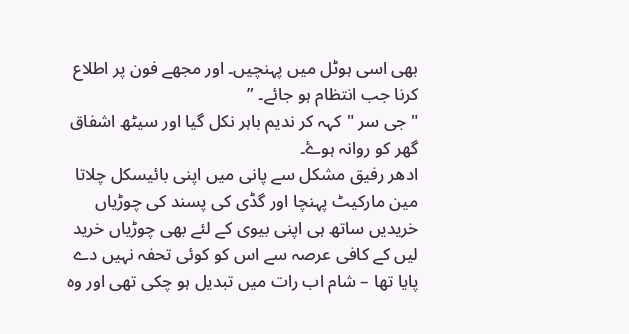بھی اسی ہوٹل میں پہنچیں۔ اور مجھے فون پر اطلاع کرنا جب انتظام ہو جائے۔ ”
"جی سر "کہہ کر ندیم باہر نکل گیا اور سیٹھ اشفاق گھر کو روانہ ہوۓ۔
ادھر رفیق مشکل سے پانی میں اپنی بائیسکل چلاتا مین مارکیٹ پہنچا اور گڈی کی پسند کی چوڑیاں خریدیں ساتھ ہی اپنی بیوی کے لئے بھی چوڑیاں خرید لیں کے کافی عرصہ سے اس کو کوئی تحفہ نہیں دے پایا تھا – شام اب رات میں تبدیل ہو چکی تھی اور وہ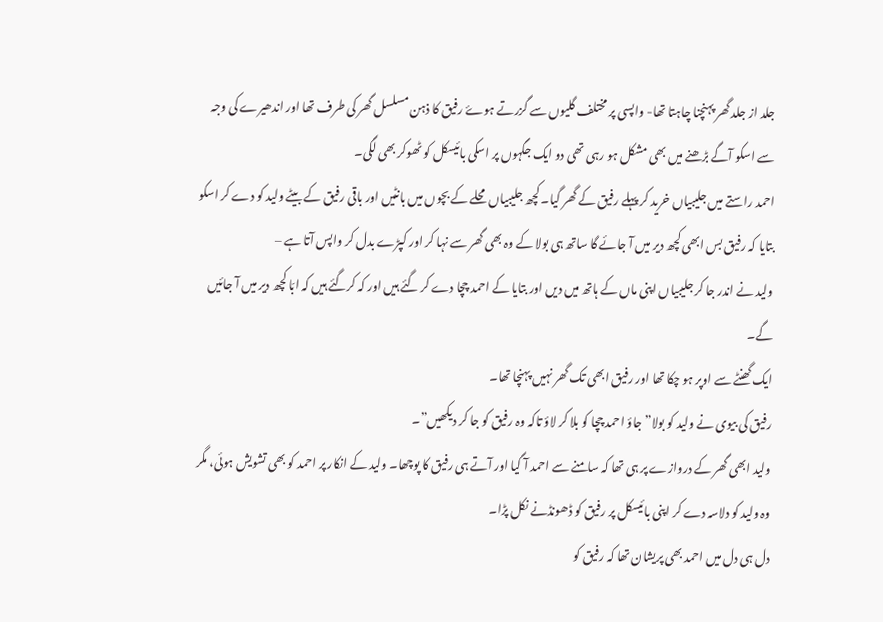جلد از جلد گھر پہنچنا چاہتا تھا- واپسی پر مختلف گلیوں سے گزرتے ہوۓ رفیق کا ذہن مسلسل گھر کی طرف تھا اور اندھیرے کی وجہ سے اسکو آگے بڑھنے میں بھی مشکل ہو رہی تھی دو ایک جگہوں پر اسکی بائیسکل کو ٹھوکر بھی لگی۔
احمد راستے میں جلیبیاں خرید کر پہلے رفیق کے گھر گیا۔ کچھ جلیبیاں محلے کے بچوں میں بانٹیں اور باقی رفیق کے بیٹے ولید کو دے کر اسکو بتایا کہ رفیق بس ابھی کچھ دیر میں آ جائے گا ساتھ ہی بولا کے وہ بھی گھر سے نہا کر اور کپڑے بدل کر واپس آتا ہے –
ولید نے اندر جا کر جلیبیاں اپنی ماں کے ہاتھ میں دیں اور بتایا کے احمد چچا دے کر گئے ہیں اور کہ کرگئے ہیں کہ ابّا کچھ دیر میں آ جائیں گے۔
ایک گھنٹے سے اوپر ہو چکا تھا اور رفیق ابھی تک گھر نہیں پہنچا تھا۔
رفیق کی بیوی نے ولید کو بولا” جاؤ احمد چچا کو بلا کر لاؤ تاکہ وہ رفیق کو جا کر دیکھیں”۔
ولید ابھی گھر کے دروازے پر ہی تھا کہ سامنے سے احمد آ گیا اور آتے ہی رفیق کا پوچھا۔ ولید کے انکار پر احمد کو بھی تشویش ہوئی، مگر وہ ولید کو دلاسہ دے کر اپنی بائیسکل پر رفیق کو ڈھونڈنے نکل پڑا۔
دل ہی دل میں احمد بھی پریشان تھا کہ رفیق کو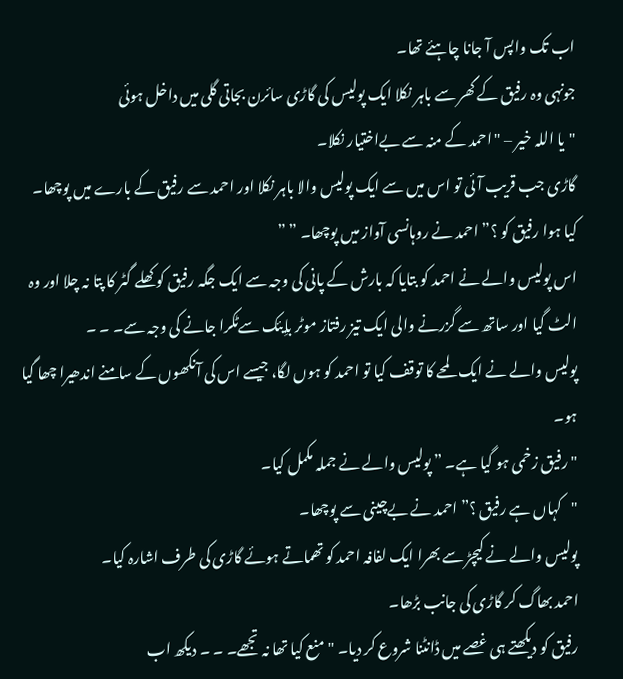اب تک واپس آ جانا چاہئے تھا۔
جونہی وہ رفیق کے گھر سے باہر نکلا ایک پولیس کی گاڑی سائرن بجاتی گلی میں داخل ہوئی
"یا اللہ خیر – "احمد کے منہ سے بےاختیار نکلا۔
گاڑی جب قریب آئی تو اس میں سے ایک پولیس والا باہر نکلا اور احمد سے رفیق کے بارے میں پوچھا۔
کیا ہوا رفیق کو ؟” احمد نے روہانسی آواز میں پوچھا۔ ” ”
اس پولیس والے نے احمد کو بتایا کہ بارش کے پانی کی وجہ سے ایک جگہ رفیق کو کھلے گٹر کا پتا نہ چلا اور وہ الٹ گیا اور ساتھ سے گزرنے والی ایک تیز رفتاز موٹر باِیئک سےٹکرا جانے کی وجہ سے۔ ۔ ۔
پولیس والے نے ایک لمحے کا توقف کیا تو احمد کو ہوں لگا، جیسے اس کی آنکھوں کے سامنے اندھیرا چھا گیا ہو۔
"رفیق زخمی ہو گیا ہے۔ ” پولیس والے نے جملہ مکمل کیا۔
"کہاں ہے رفیق ؟” احمد نے بےچینی سے پوچھا۔
پولیس والے نے کیچڑ سے بھرا ایک لفافہ احمد کو تھماتے ہوئے گاڑی کی طرف اشارہ کیا۔
احمد بھاگ کر گاڑی کی جانب بڑھا۔
رفیق کو دیکھتے ہی غصے میں ڈانٹنا شروع کر دیا۔ "منع کیا تھا نہ تجھے۔ ۔ ۔ دیکھ اب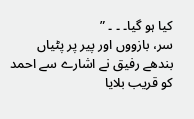کیا ہو گیا۔ ۔ ۔ ”
سر، بازووں اور پیر پر پٹیاں بندھے رفیق نے اشارے سے احمد کو قریب بلایا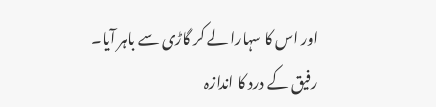اور اس کا سہارا لے کر گاڑی سے باہر آیا۔
رفیق کے درد کا اندازہ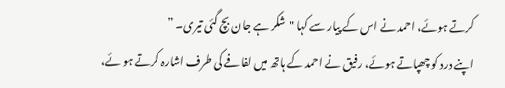کرتے ہوئے، احمد نے اس کے پیار سے کہا "شکر ہے جان بچ گئی تیری۔ ”
اپنے درد کو چھپاتے ہوئے، رفیق نے احمد کے ہاتھ میں لفافے کی طرف اشارہ کرتے ہو ئے،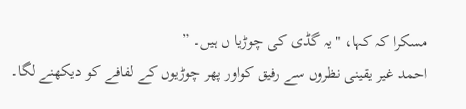مسکرا کہ کہا، "یہ گڈی کی چوڑیا ں ہیں۔ ”
احمد غیر یقینی نظروں سے رفیق کواور پھر چوڑیوں کے لفافے کو دیکھنے لگا۔